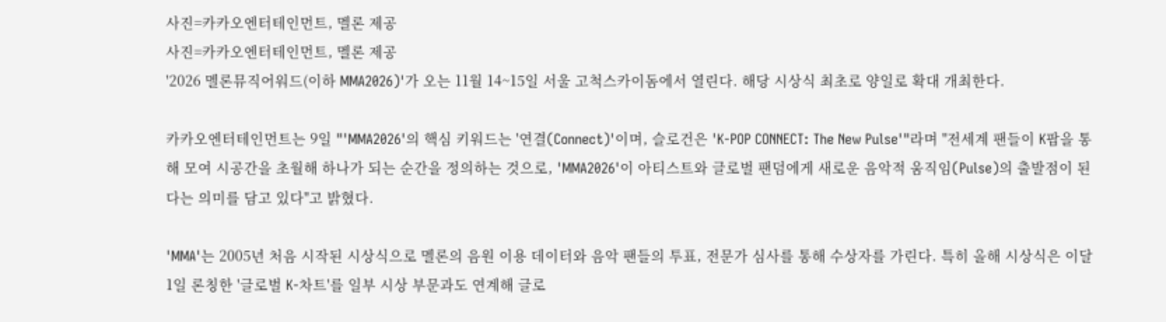사진=카카오엔터테인먼트, 멜론 제공
사진=카카오엔터테인먼트, 멜론 제공
'2026 멜론뮤직어워드(이하 MMA2026)'가 오는 11월 14~15일 서울 고척스카이돔에서 열린다. 해당 시상식 최초로 양일로 확대 개최한다.

카카오엔터테인먼트는 9일 "'MMA2026'의 핵심 키워드는 '연결(Connect)'이며, 슬로건은 'K-POP CONNECT: The New Pulse'"라며 "전세계 팬들이 K팝을 통해 모여 시공간을 초월해 하나가 되는 순간을 정의하는 것으로, 'MMA2026'이 아티스트와 글로벌 팬덤에게 새로운 음악적 움직임(Pulse)의 출발점이 된다는 의미를 담고 있다"고 밝혔다.

'MMA'는 2005년 처음 시작된 시상식으로 멜론의 음원 이용 데이터와 음악 팬들의 투표, 전문가 심사를 통해 수상자를 가린다. 특히 올해 시상식은 이달 1일 론칭한 '글로벌 K-차트'를 일부 시상 부문과도 연계해 글로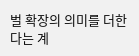벌 확장의 의미를 더한다는 계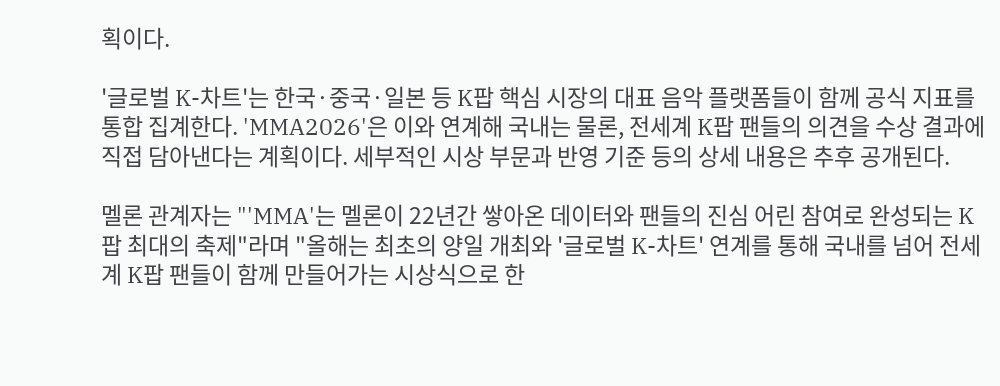획이다.

'글로벌 K-차트'는 한국·중국·일본 등 K팝 핵심 시장의 대표 음악 플랫폼들이 함께 공식 지표를 통합 집계한다. 'MMA2026'은 이와 연계해 국내는 물론, 전세계 K팝 팬들의 의견을 수상 결과에 직접 담아낸다는 계획이다. 세부적인 시상 부문과 반영 기준 등의 상세 내용은 추후 공개된다.

멜론 관계자는 "'MMA'는 멜론이 22년간 쌓아온 데이터와 팬들의 진심 어린 참여로 완성되는 K팝 최대의 축제"라며 "올해는 최초의 양일 개최와 '글로벌 K-차트' 연계를 통해 국내를 넘어 전세계 K팝 팬들이 함께 만들어가는 시상식으로 한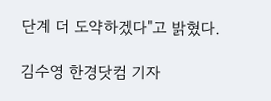단계 더 도약하겠다"고 밝혔다.

김수영 한경닷컴 기자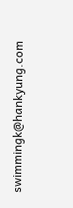swimmingk@hankyung.com